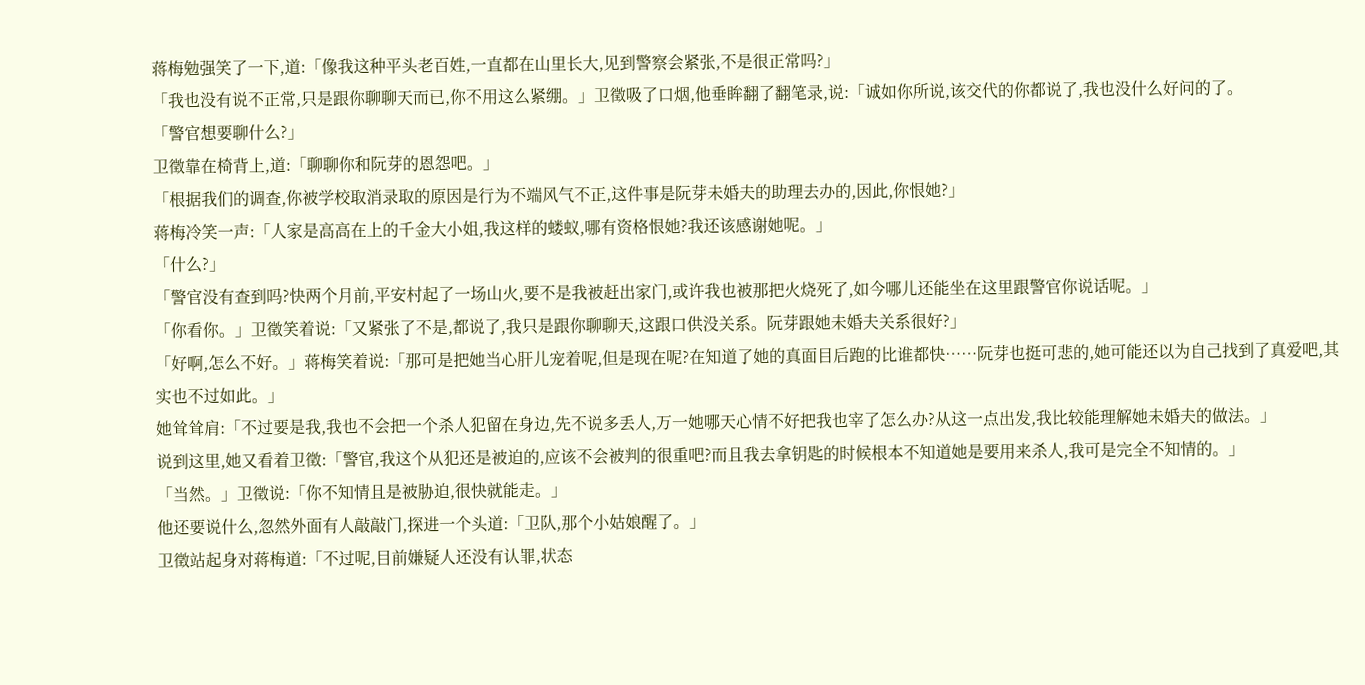蒋梅勉强笑了一下,道:「像我这种平头老百姓,一直都在山里长大,见到警察会紧张,不是很正常吗?」
「我也没有说不正常,只是跟你聊聊天而已,你不用这么紧绷。」卫徵吸了口烟,他垂眸翻了翻笔录,说:「诚如你所说,该交代的你都说了,我也没什么好问的了。
「警官想要聊什么?」
卫徵靠在椅背上,道:「聊聊你和阮芽的恩怨吧。」
「根据我们的调查,你被学校取消录取的原因是行为不端风气不正,这件事是阮芽未婚夫的助理去办的,因此,你恨她?」
蒋梅冷笑一声:「人家是高高在上的千金大小姐,我这样的蝼蚁,哪有资格恨她?我还该感谢她呢。」
「什么?」
「警官没有查到吗?快两个月前,平安村起了一场山火,要不是我被赶出家门,或许我也被那把火烧死了,如今哪儿还能坐在这里跟警官你说话呢。」
「你看你。」卫徵笑着说:「又紧张了不是,都说了,我只是跟你聊聊天,这跟口供没关系。阮芽跟她未婚夫关系很好?」
「好啊,怎么不好。」蒋梅笑着说:「那可是把她当心肝儿宠着呢,但是现在呢?在知道了她的真面目后跑的比谁都快……阮芽也挺可悲的,她可能还以为自己找到了真爱吧,其实也不过如此。」
她耸耸肩:「不过要是我,我也不会把一个杀人犯留在身边,先不说多丢人,万一她哪天心情不好把我也宰了怎么办?从这一点出发,我比较能理解她未婚夫的做法。」
说到这里,她又看着卫徵:「警官,我这个从犯还是被迫的,应该不会被判的很重吧?而且我去拿钥匙的时候根本不知道她是要用来杀人,我可是完全不知情的。」
「当然。」卫徵说:「你不知情且是被胁迫,很快就能走。」
他还要说什么,忽然外面有人敲敲门,探进一个头道:「卫队,那个小姑娘醒了。」
卫徵站起身对蒋梅道:「不过呢,目前嫌疑人还没有认罪,状态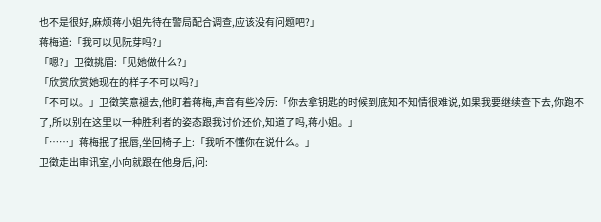也不是很好,麻烦蒋小姐先待在警局配合调查,应该没有问题吧?」
蒋梅道:「我可以见阮芽吗?」
「嗯?」卫徵挑眉:「见她做什么?」
「欣赏欣赏她现在的样子不可以吗?」
「不可以。」卫徵笑意褪去,他盯着蒋梅,声音有些冷厉:「你去拿钥匙的时候到底知不知情很难说,如果我要继续查下去,你跑不了,所以别在这里以一种胜利者的姿态跟我讨价还价,知道了吗,蒋小姐。」
「……」蒋梅抿了抿唇,坐回椅子上:「我听不懂你在说什么。」
卫徵走出审讯室,小向就跟在他身后,问: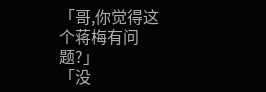「哥,你觉得这个蒋梅有问题?」
「没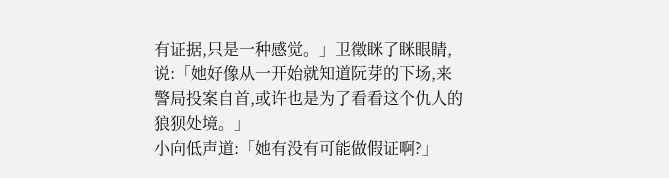有证据,只是一种感觉。」卫徵眯了眯眼睛,说:「她好像从一开始就知道阮芽的下场,来警局投案自首,或许也是为了看看这个仇人的狼狈处境。」
小向低声道:「她有没有可能做假证啊?」